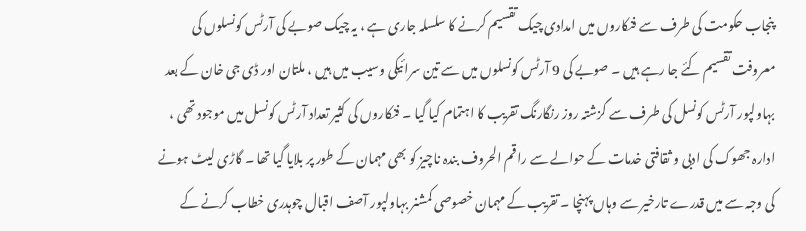پنجاب حکومت کی طرف سے فنکاروں میں امدادی چیک تقسیم کرنے کا سلسلہ جاری ہے ، یہ چیک صوبے کی آرٹس کونسلوں کی معروفت تقسیم کئے جا رہے ہیں ۔ صوبے کی 9 آرٹس کونسلوں میں سے تین سرائیکی وسیب میں ہیں ، ملتان اور ڈی جی خان کے بعد بہاولپور آرٹس کونسل کی طرف سے گزشتہ روز رنگارنگ تقریب کا اہتمام کیا گیا ۔ فنکاروں کی کثیر تعداد آرٹس کونسل میں موجود تھی ، ادارہ جھوک کی ادبی و ثقافتی خدمات کے حوالے سے راقم الحروف بندہ ناچیز کو بھی مہمان کے طور پر بلایا گیا تھا ۔ گاڑی لیٹ ہونے کی وجہ سے میں قدرے تارخیر سے وہاں پہنچا ۔ تقریب کے مہمان خصوصی کمشنر بہاولپور آصف اقبال چوہدری خطاب کرنے کے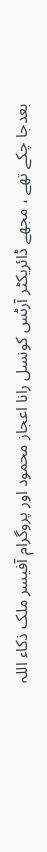بعدجا چکے تھے ، مجھے ڈائریکٹر آرٹس کونسل رانا اعجاز محمود اور پروگرام آفیسر ملک ذکاء اللہ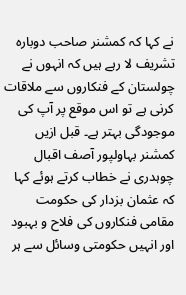نے کہا کہ کمشنر صاحب دوبارہ تشریف لا رہے ہیں کہ انہوں نے چولستان کے فنکاروں سے ملاقات کرنی ہے تو اس موقع پر آپ کی موجودگی بہتر ہے۔ قبل ازیں کمشنر بہاولپور آصف اقبال چوہدری نے خطاب کرتے ہوئے کہا کہ عثمان بزدار کی حکومت مقامی فنکاروں کی فلاح و بہبود اور انہیں حکومتی وسائل سے ہر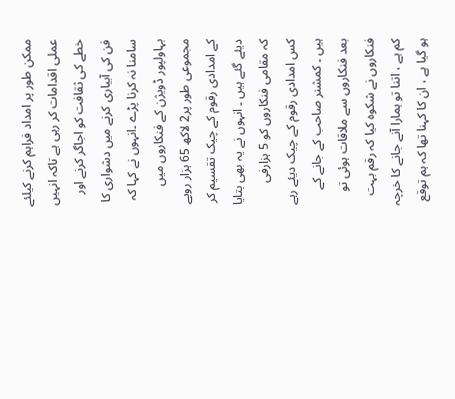ممکن طور پر امداد فراہم کرنے کیلئے عملی اقدامات کر رہی ہے تاکہ انہیں خطے کی ثقافت کو اجاگر کرنے اور فن کی آبیاری کرنے میں دشواری کا سامنا نہ کرنا پڑے ۔انہوں نے کہا کہ بہاولپور ڈویژن کے فنکاروں میں مجموعی طور پر2 لاکھ 65 ہزار روپے کے امدادی رقوم کے چیک تقسیم کر دیئے گئے ہیں ۔ انہوں نے یہ بھی بتایا کہ مقامی فنکاروں کو 5 ہزارفی کس امدادی رقوم کے چیک دیئے رہے ہیں ۔ کمشنر صاحب کے جانے کے بعد فنکاروں سے ملاقات ہوئی تو فنکاروں نے شکوہ کیا کہ رقم بہت کم ہے ، اتنا تو ہمارا آنے جانے کا خرچہ ہو گیا ہے ، ان کا کہنا تھا کہ ہم توقع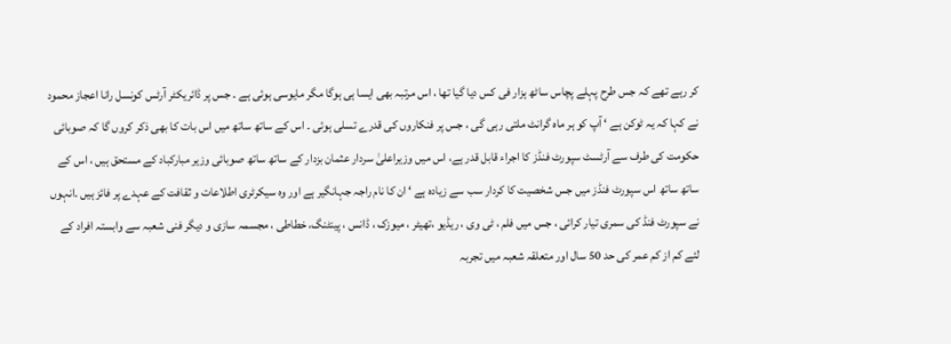کر رہے تھے کہ جس طرح پہلے پچاس ساٹھ ہزار فی کس دیا گیا تھا ، اس مرتبہ بھی ایسا ہی ہوگا مگر مایوسی ہوئی ہے ۔ جس پر ڈائریکٹر آرٹس کونسل رانا اعجاز محمود نے کہا کہ یہ ٹوکن ہے ‘ آپ کو ہر ماہ گرانٹ ملتی رہی گی ، جس پر فنکاروں کی قدرے تسلی ہوئی ۔ اس کے ساتھ ساتھ میں اس بات کا بھی ذکر کروں گا کہ صوبائی حکومت کی طرف سے آرٹسٹ سپورٹ فنڈز کا اجراء قابل قدر ہے، اس میں وزیراعلیٰ سردار عثمان بزدار کے ساتھ ساتھ صوبائی وزیر مبارکباد کے مستحق ہیں ، اس کے ساتھ ساتھ اس سپورٹ فنڈز میں جس شخصیت کا کردار سب سے زیادہ ہے ‘ ان کا نام راجہ جہانگیر ہے اور وہ سیکرٹری اطلاعات و ثقافت کے عہدے پر فائز ہیں ۔انہوں نے سپورٹ فنڈ کی سمری تیار کرائی ، جس میں فلم ، ٹی وی ، ریڈیو ،تھیٹر ، میوزک ، ڈانس ، پینٹنگ، خطاطی ، مجسمہ سازی و دیگر فنی شعبہ سے وابستہ افراد کے لئے کم از کم عمر کی حد 50 سال اور متعلقہ شعبہ میں تجربہ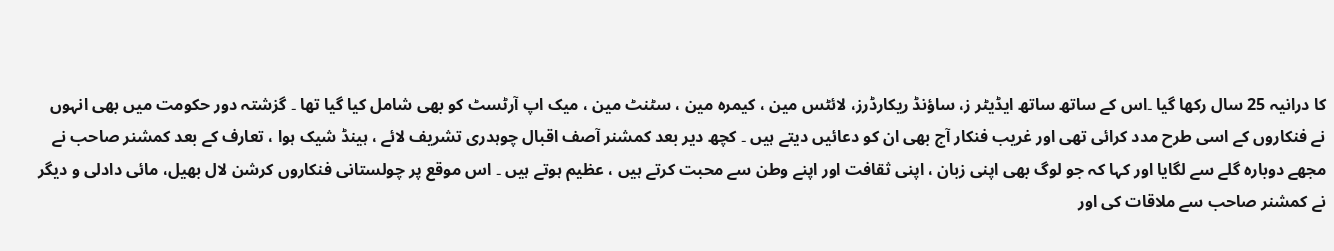کا درانیہ 25 سال رکھا گیا ۔اس کے ساتھ ساتھ ایڈیٹر ز، ساؤنڈ ریکارڈرز، لائٹس مین ، کیمرہ مین ، سٹنٹ مین ، میک اپ آرٹسٹ کو بھی شامل کیا گیا تھا ۔ گزشتہ دور حکومت میں بھی انہوں نے فنکاروں کے اسی طرح مدد کرائی تھی اور غریب فنکار آج بھی ان کو دعائیں دیتے ہیں ۔ کچھ دیر بعد کمشنر آصف اقبال چوہدری تشریف لائے ، ہینڈ شیک ہوا ، تعارف کے بعد کمشنر صاحب نے مجھے دوبارہ گلے سے لگایا اور کہا کہ جو لوگ بھی اپنی زبان ، اپنی ثقافت اور اپنے وطن سے محبت کرتے ہیں ، عظیم ہوتے ہیں ۔ اس موقع پر چولستانی فنکاروں کرشن لال بھیل، مائی دادلی و دیگر نے کمشنر صاحب سے ملاقات کی اور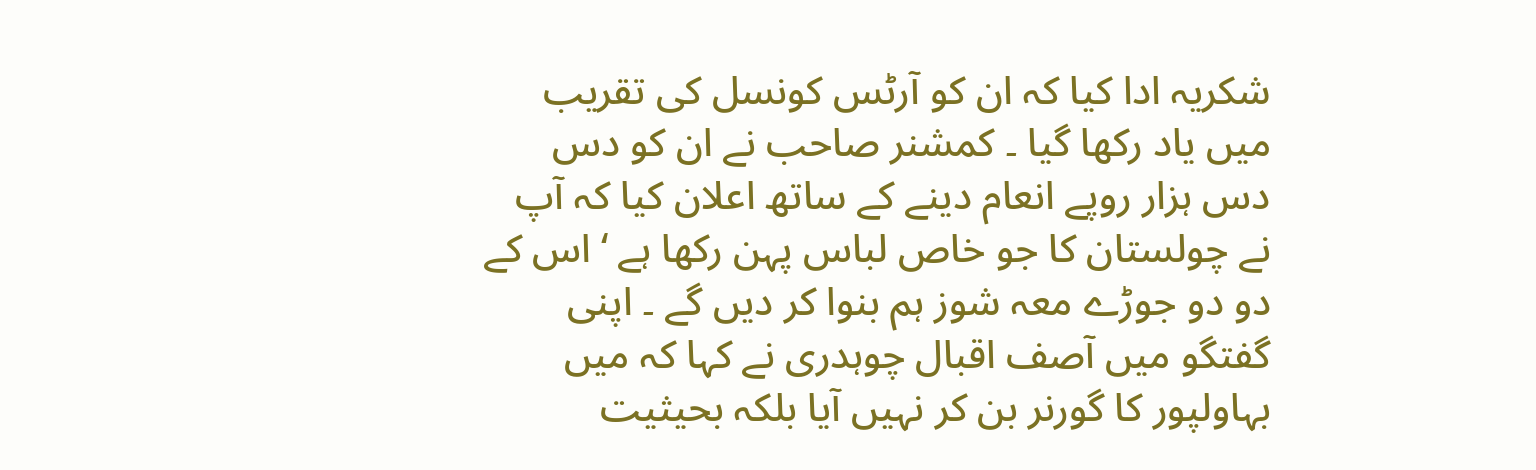شکریہ ادا کیا کہ ان کو آرٹس کونسل کی تقریب میں یاد رکھا گیا ۔ کمشنر صاحب نے ان کو دس دس ہزار روپے انعام دینے کے ساتھ اعلان کیا کہ آپ نے چولستان کا جو خاص لباس پہن رکھا ہے ‘ اس کے دو دو جوڑے معہ شوز ہم بنوا کر دیں گے ۔ اپنی گفتگو میں آصف اقبال چوہدری نے کہا کہ میں بہاولپور کا گورنر بن کر نہیں آیا بلکہ بحیثیت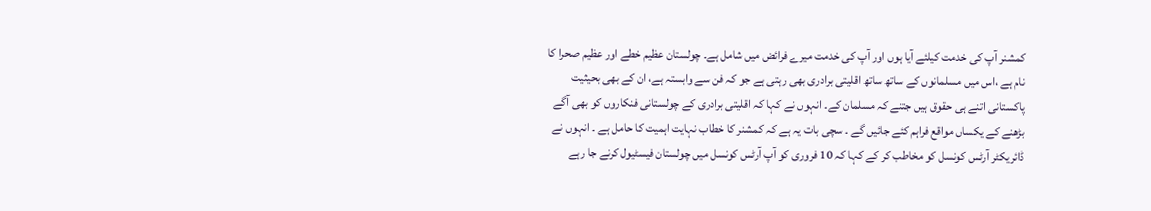کمشنر آپ کی خدمت کیلئے آیا ہوں اور آپ کی خدمت میرے فرائض میں شامل ہے۔ چولستان عظیم خطے اور عظیم صحرا کا نام ہے ،اس میں مسلمانوں کے ساتھ ساتھ اقلیتی برادری بھی رہتی ہے جو کہ فن سے وابستہ ہے، ان کے بھی بحیثیت پاکستانی اتنے ہی حقوق ہیں جتنے کہ مسلمان کے۔ انہوں نے کہا کہ اقلیتی برادری کے چولستانی فنکاروں کو بھی آگے بڑھنے کے یکساں مواقع فراہم کئے جائیں گے ۔ سچی بات یہ ہے کہ کمشنر کا خطاب نہایت اہمیت کا حامل ہے ۔ انہوں نے ڈائریکٹر آرٹس کونسل کو مخاطب کر کے کہا کہ 10 فروری کو آپ آرٹس کونسل میں چولستان فیسٹیول کرنے جا رہے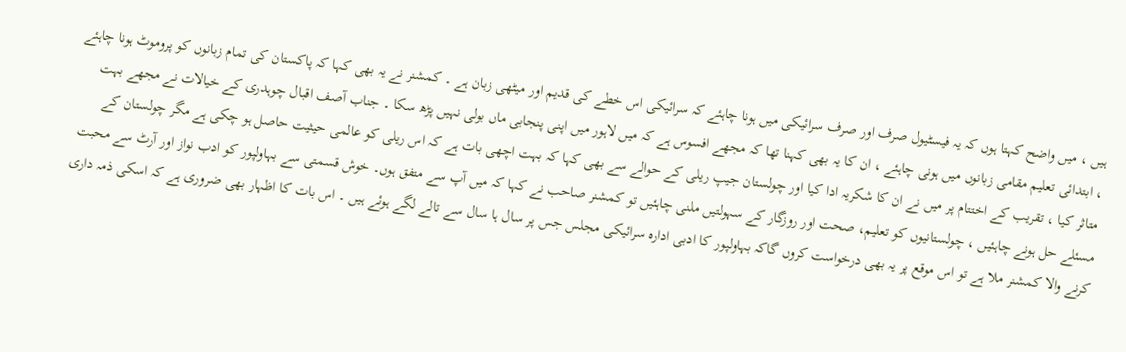ہیں ، میں واضح کہتا ہوں کہ یہ فیسٹیول صرف اور صرف سرائیکی میں ہونا چاہئے کہ سرائیکی اس خطے کی قدیم اور میٹھی زبان ہے ۔ کمشنر نے یہ بھی کہا کہ پاکستان کی تمام زبانوں کو پروموٹ ہونا چاہئے ، ابتدائی تعلیم مقامی زبانوں میں ہونی چاہئے ، ان کا یہ بھی کہنا تھا کہ مجھے افسوس ہے کہ میں لاہور میں اپنی پنجابی ماں بولی نہیں پڑھ سکا ۔ جناب آصف اقبال چوہدری کے خیالات نے مجھے بہت متاثر کیا ، تقریب کے اختتام پر میں نے ان کا شکریہ ادا کیا اور چولستان جیپ ریلی کے حوالے سے بھی کہا کہ بہت اچھی بات ہے کہ اس ریلی کو عالمی حیثیت حاصل ہو چکی ہے مگر چولستان کے مسئلے حل ہونے چاہئیں ، چولستانیوں کو تعلیم، صحت اور روزگار کے سہولتیں ملنی چاہئیں تو کمشنر صاحب نے کہا کہ میں آپ سے متفق ہوں۔ خوش قسمتی سے بہاولپور کو ادب نواز اور آرٹ سے محبت کرنے والا کمشنر ملا ہے تو اس موقع پر یہ بھی درخواست کروں گاکہ بہاولپور کا ادبی ادارہ سرائیکی مجلس جس پر سال ہا سال سے تالے لگے ہوئے ہیں ۔ اس بات کا اظہار بھی ضروری ہے کہ اسکی ذمہ داری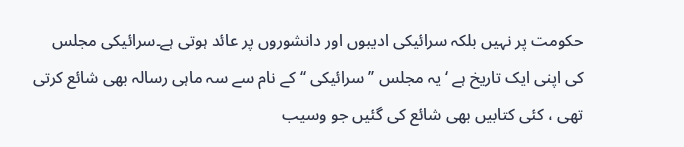حکومت پر نہیں بلکہ سرائیکی ادیبوں اور دانشوروں پر عائد ہوتی ہے۔سرائیکی مجلس کی اپنی ایک تاریخ ہے ‘ یہ مجلس ’’ سرائیکی ‘‘ کے نام سے سہ ماہی رسالہ بھی شائع کرتی تھی ، کئی کتابیں بھی شائع کی گئیں جو وسیب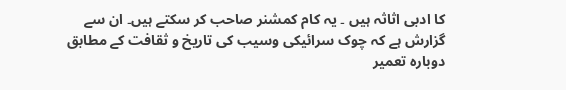کا ادبی اثاثہ ہیں ۔ یہ کام کمشنر صاحب کر سکتے ہیں۔ ان سے گزارش ہے کہ چوک سرائیکی وسیب کی تاریخ و ثقافت کے مطابق دوبارہ تعمیر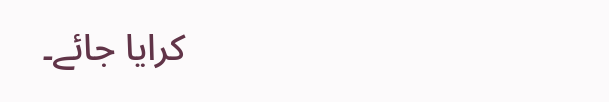کرایا جائے۔